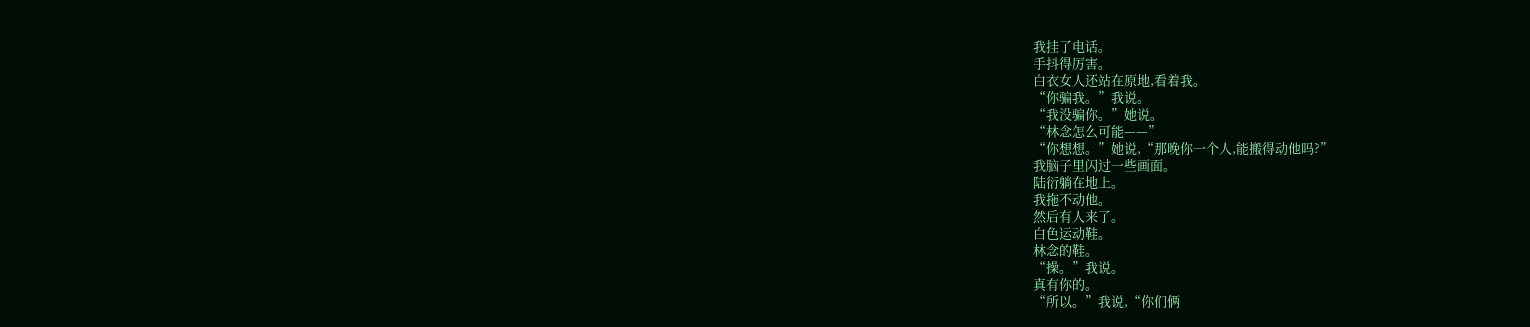我挂了电话。
手抖得厉害。
白衣女人还站在原地,看着我。
“你骗我。”我说。
“我没骗你。”她说。
“林念怎么可能——”
“你想想。”她说,“那晚你一个人,能搬得动他吗?”
我脑子里闪过一些画面。
陆衍躺在地上。
我拖不动他。
然后有人来了。
白色运动鞋。
林念的鞋。
“操。”我说。
真有你的。
“所以。”我说,“你们俩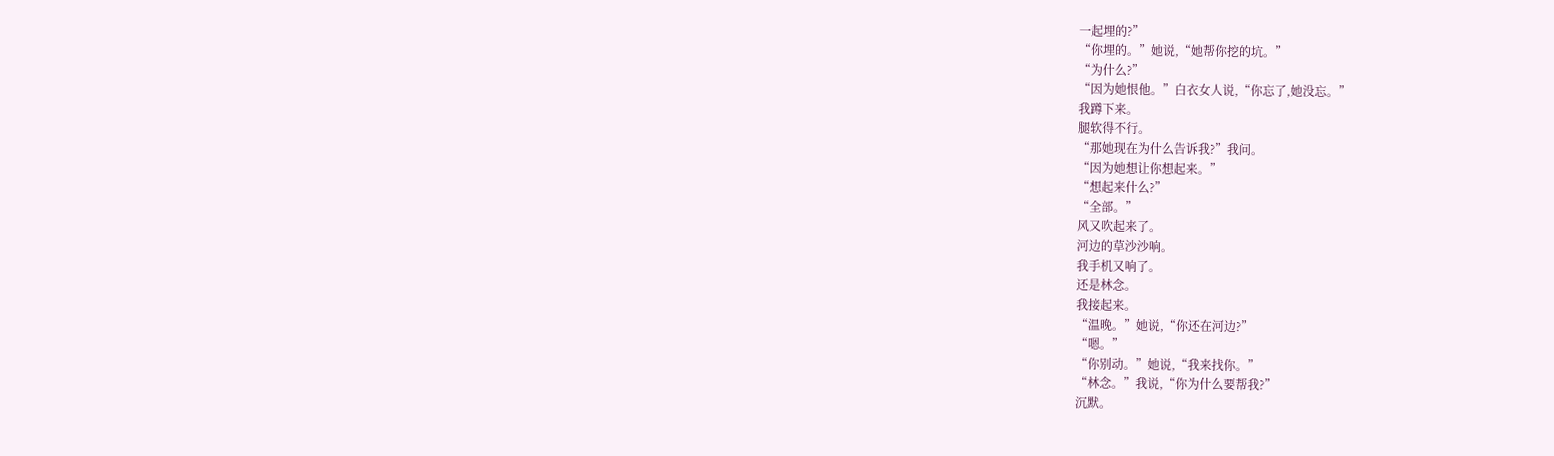一起埋的?”
“你埋的。”她说,“她帮你挖的坑。”
“为什么?”
“因为她恨他。”白衣女人说,“你忘了,她没忘。”
我蹲下来。
腿软得不行。
“那她现在为什么告诉我?”我问。
“因为她想让你想起来。”
“想起来什么?”
“全部。”
风又吹起来了。
河边的草沙沙响。
我手机又响了。
还是林念。
我接起来。
“温晚。”她说,“你还在河边?”
“嗯。”
“你别动。”她说,“我来找你。”
“林念。”我说,“你为什么要帮我?”
沉默。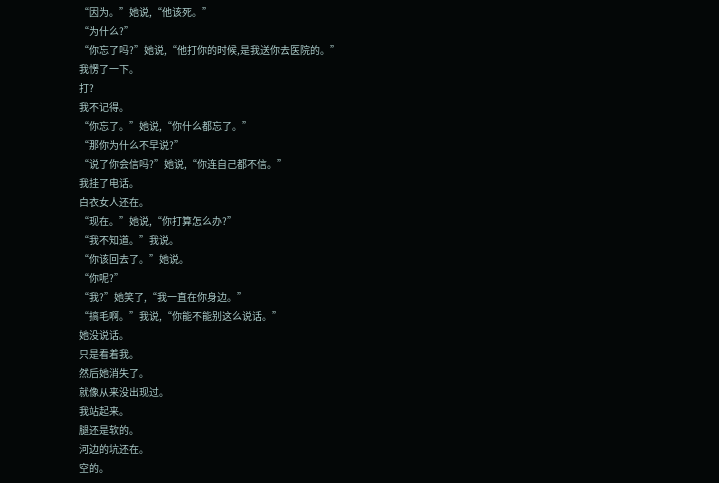“因为。”她说,“他该死。”
“为什么?”
“你忘了吗?”她说,“他打你的时候,是我送你去医院的。”
我愣了一下。
打?
我不记得。
“你忘了。”她说,“你什么都忘了。”
“那你为什么不早说?”
“说了你会信吗?”她说,“你连自己都不信。”
我挂了电话。
白衣女人还在。
“现在。”她说,“你打算怎么办?”
“我不知道。”我说。
“你该回去了。”她说。
“你呢?”
“我?”她笑了,“我一直在你身边。”
“搞毛啊。”我说,“你能不能别这么说话。”
她没说话。
只是看着我。
然后她消失了。
就像从来没出现过。
我站起来。
腿还是软的。
河边的坑还在。
空的。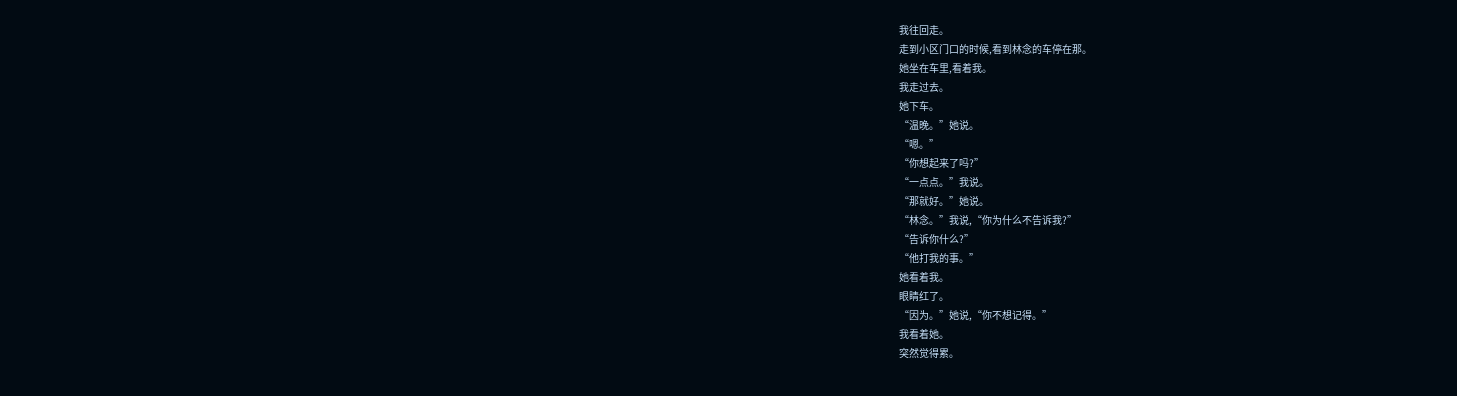我往回走。
走到小区门口的时候,看到林念的车停在那。
她坐在车里,看着我。
我走过去。
她下车。
“温晚。”她说。
“嗯。”
“你想起来了吗?”
“一点点。”我说。
“那就好。”她说。
“林念。”我说,“你为什么不告诉我?”
“告诉你什么?”
“他打我的事。”
她看着我。
眼睛红了。
“因为。”她说,“你不想记得。”
我看着她。
突然觉得累。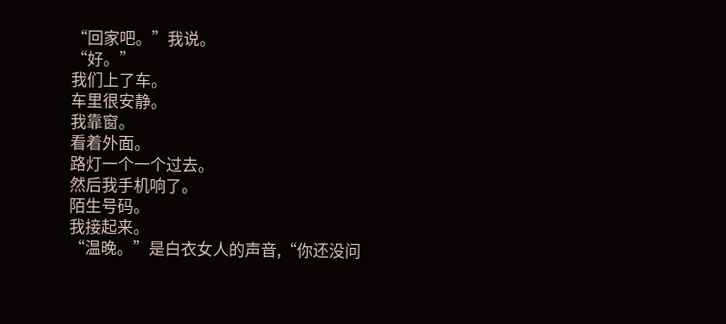“回家吧。”我说。
“好。”
我们上了车。
车里很安静。
我靠窗。
看着外面。
路灯一个一个过去。
然后我手机响了。
陌生号码。
我接起来。
“温晚。”是白衣女人的声音,“你还没问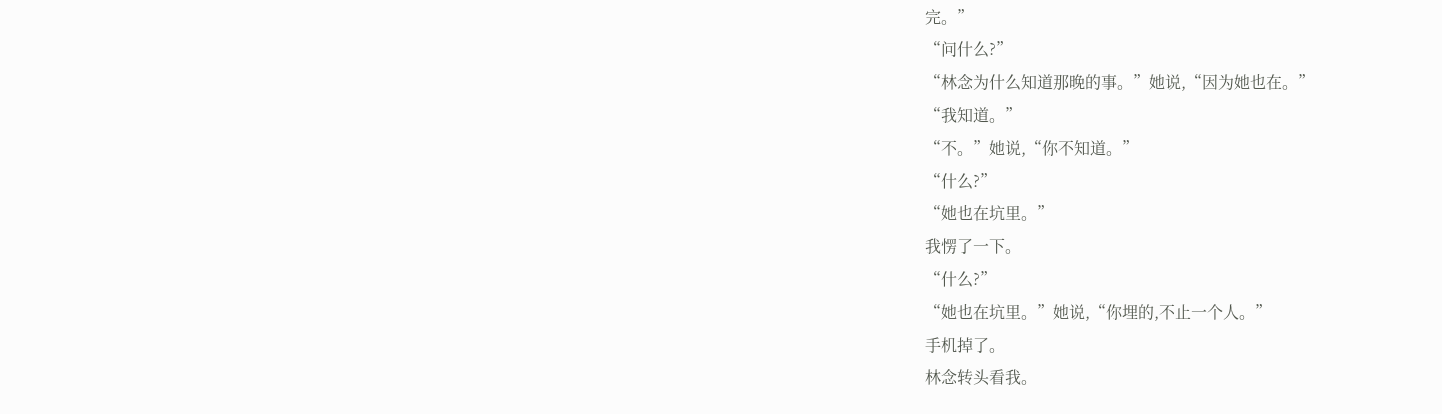完。”
“问什么?”
“林念为什么知道那晚的事。”她说,“因为她也在。”
“我知道。”
“不。”她说,“你不知道。”
“什么?”
“她也在坑里。”
我愣了一下。
“什么?”
“她也在坑里。”她说,“你埋的,不止一个人。”
手机掉了。
林念转头看我。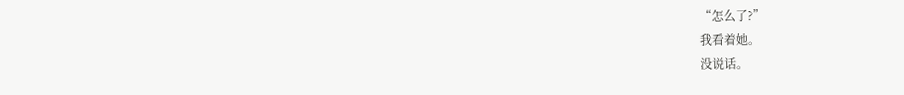“怎么了?”
我看着她。
没说话。